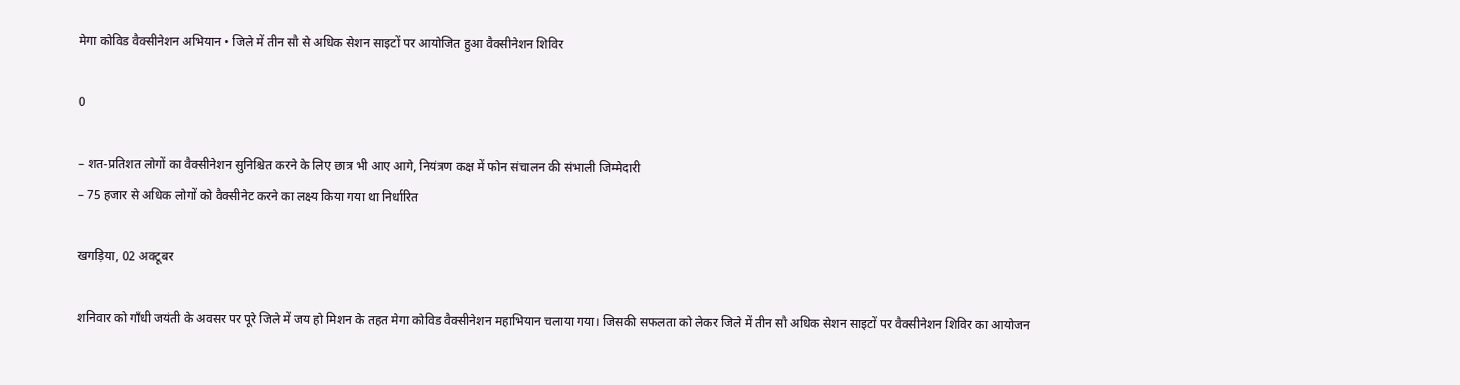मेगा कोविड वैक्सीनेशन अभियान • जिले में तीन सौ से अधिक सेशन साइटों पर आयोजित हुआ वैक्सीनेशन शिविर

0

– शत-प्रतिशत लोगों का वैक्सीनेशन सुनिश्चित करने के लिए छात्र भी आए आगे, नियंत्रण कक्ष में फोन संचालन की संभाली जिम्मेदारी
– 75 हजार से अधिक लोगों को वैक्सीनेट करने का लक्ष्य किया गया था निर्धारित

खगड़िया, 02 अक्टूबर

शनिवार को गाँधी जयंती के अवसर पर पूरे जिले में जय हो मिशन के तहत मेगा कोविड वैक्सीनेशन महाभियान चलाया गया। जिसकी सफलता को लेकर जिले में तीन सौ अधिक सेशन साइटों पर वैक्सीनेशन शिविर का आयोजन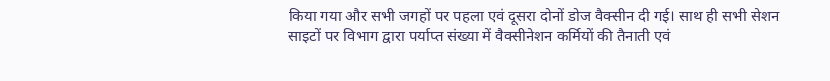किया गया और सभी जगहों पर पहला एवं दूसरा दोनों डोज वैक्सीन दी गई। साथ ही सभी सेशन साइटों पर विभाग द्वारा पर्याप्त संख्या में वैक्सीनेशन कर्मियों की तैनाती एवं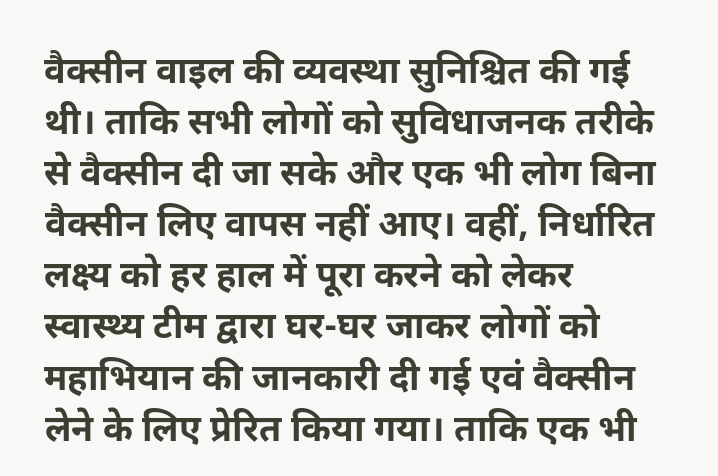वैक्सीन वाइल की व्यवस्था सुनिश्चित की गई थी। ताकि सभी लोगों को सुविधाजनक तरीके से वैक्सीन दी जा सके और एक भी लोग बिना वैक्सीन लिए वापस नहीं आए। वहीं, निर्धारित लक्ष्य को हर हाल में पूरा करने को लेकर स्वास्थ्य टीम द्वारा घर-घर जाकर लोगों को महाभियान की जानकारी दी गई एवं वैक्सीन लेने के लिए प्रेरित किया गया। ताकि एक भी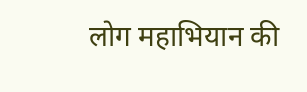लोग महाभियान की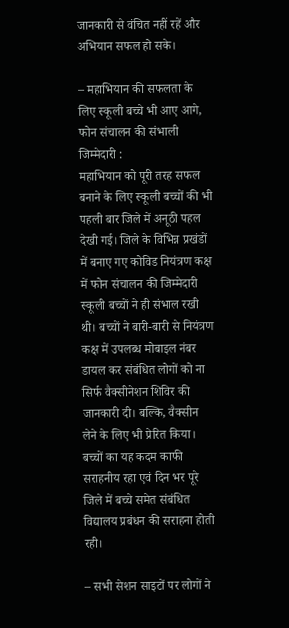जानकारी से वंचित नहीं रहें और अभियान सफल हो सके।

– महाभियान की सफलता के लिए स्कूली बच्चे भी आए आगे, फोन संचालन की संभाली जिम्मेदारी :
महाभियान को पूरी तरह सफल बनाने के लिए स्कूली बच्चों की भी पहली बार जिले में अनूठी पहल देखी गई। जिले के विभिन्न प्रखंडों में बनाए गए कोविड नियंत्रण कक्ष में फोन संचालन की जिम्मेदारी स्कूली बच्चों ने ही संभाल रखी थी। बच्चों ने बारी-बारी से नियंत्रण कक्ष में उपलब्ध मोबाइल नंबर डायल कर संबंधित लोगों को ना सिर्फ वैक्सीनेशन शिविर की जानकारी दी। बल्कि, वैक्सीन लेने के लिए भी प्रेरित किया। बच्चों का यह कदम काफी सराहनीय रहा एवं दिन भर पूरे जिले में बच्चे समेत संबंधित विद्यालय प्रबंधन की सराहना होती रही।

– सभी सेशन साइटों पर लोगों ने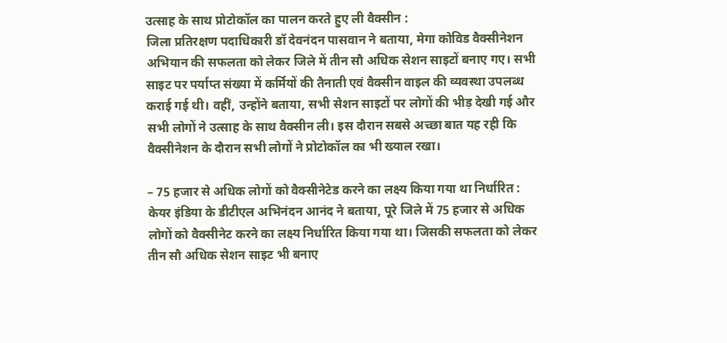उत्साह के साथ प्रोटोकॉल का पालन करते हुए ली वैक्सीन :
जिला प्रतिरक्षण पदाधिकारी डॉ देवनंदन पासवान ने बताया, मेगा कोविड वैक्सीनेशन अभियान की सफलता को लेकर जिले में तीन सौ अधिक सेशन साइटों बनाए गए। सभी साइट पर पर्याप्त संख्या में कर्मियों की तैनाती एवं वैक्सीन वाइल की व्यवस्था उपलब्ध कराई गई थी। वहीं, उन्होंने बताया, सभी सेशन साइटों पर लोगों की भीड़ देखी गई और सभी लोगों ने उत्साह के साथ वैक्सीन ली। इस दौरान सबसे अच्छा बात यह रही कि वैक्सीनेशन के दौरान सभी लोगों ने प्रोटोकॉल का भी ख्याल रखा।

– 75 हजार से अधिक लोगों को वैक्सीनेटेड करने का लक्ष्य किया गया था निर्धारित :
केयर इंडिया के डीटीएल अभिनंदन आनंद ने बताया, पूरे जिले में 75 हजार से अधिक लोगों को वैक्सीनेट करने का लक्ष्य निर्धारित किया गया था। जिसकी सफलता को लेकर तीन सौ अधिक सेशन साइट भी बनाए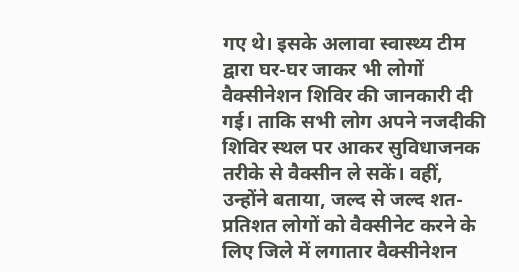गए थे। इसके अलावा स्वास्थ्य टीम द्वारा घर-घर जाकर भी लोगों वैक्सीनेशन शिविर की जानकारी दी गई। ताकि सभी लोग अपने नजदीकी शिविर स्थल पर आकर सुविधाजनक तरीके से वैक्सीन ले सकें। वहीं, उन्होंने बताया, जल्द से जल्द शत-प्रतिशत लोगों को वैक्सीनेट करने के लिए जिले में लगातार वैक्सीनेशन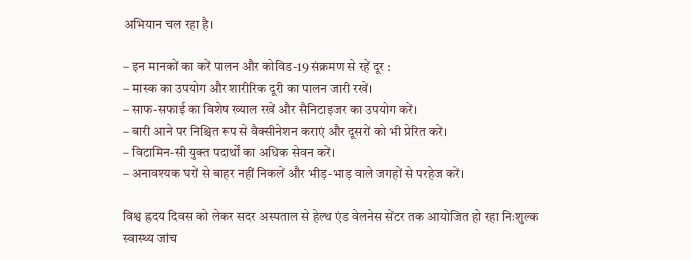अभियान चल रहा है।

– इन मानकों का करें पालन और कोविड-19 संक्रमण से रहें दूर :
– मास्क का उपयोग और शारीरिक दूरी का पालन जारी रखें।
– साफ-सफाई का विशेष ख्याल रखें और सैनिटाइजर का उपयोग करें।
– बारी आने पर निश्चित रूप से वैक्सीनेशन कराएं और दूसरों को भी प्रेरित करें।
– विटामिन-सी युक्त पदार्थों का अधिक सेवन करें।
– अनावश्यक घरों से बाहर नहीं निकलें और भीड़-भाड़ वाले जगहों से परहेज करें।

विश्व ह्रदय दिवस को लेकर सदर अस्पताल से हेल्थ एंड वेलनेस सेंटर तक आयोजित हो रहा निःशुल्क स्वास्थ्य जांच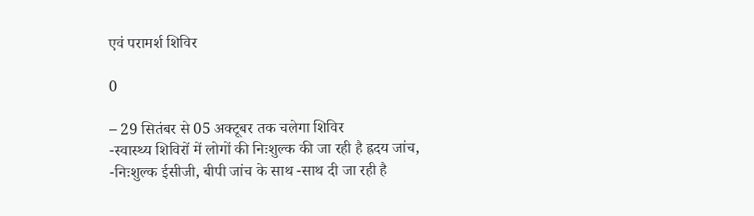एवं परामर्श शिविर

0

– 29 सितंबर से 05 अक्टूबर तक चलेगा शिविर
-स्वास्थ्य शिविरों में लोगों की निःशुल्क की जा रही है ह्रदय जांच,
-निःशुल्क ईसीजी, बीपी जांच के साथ -साथ दी जा रही है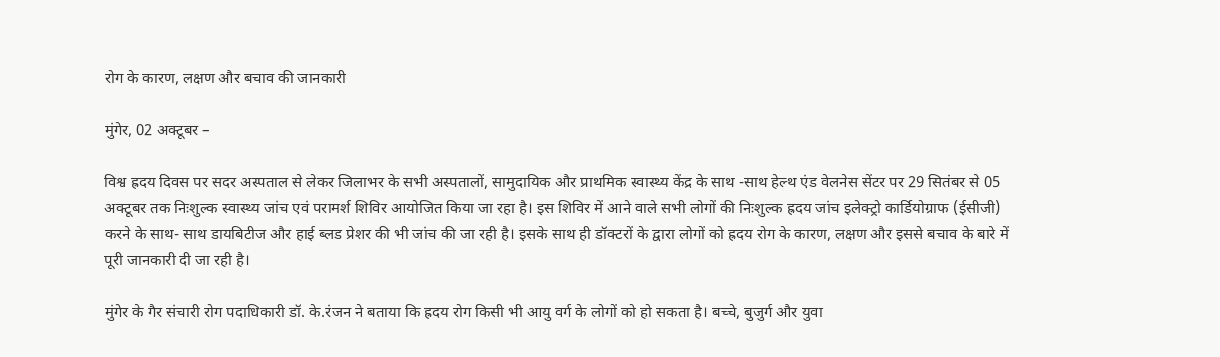रोग के कारण, लक्षण और बचाव की जानकारी

मुंगेर, 02 अक्टूबर –

विश्व ह्रदय दिवस पर सदर अस्पताल से लेकर जिलाभर के सभी अस्पतालों, सामुदायिक और प्राथमिक स्वास्थ्य केंद्र के साथ -साथ हेल्थ एंड वेलनेस सेंटर पर 29 सितंबर से 05 अक्टूबर तक निःशुल्क स्वास्थ्य जांच एवं परामर्श शिविर आयोजित किया जा रहा है। इस शिविर में आने वाले सभी लोगों की निःशुल्क ह्रदय जांच इलेक्ट्रो कार्डियोग्राफ (ईसीजी) करने के साथ- साथ डायबिटीज और हाई ब्लड प्रेशर की भी जांच की जा रही है। इसके साथ ही डॉक्टरों के द्वारा लोगों को ह्रदय रोग के कारण, लक्षण और इससे बचाव के बारे में पूरी जानकारी दी जा रही है।

मुंगेर के गैर संचारी रोग पदाधिकारी डॉ. के.रंजन ने बताया कि ह्रदय रोग किसी भी आयु वर्ग के लोगों को हो सकता है। बच्चे, बुजुर्ग और युवा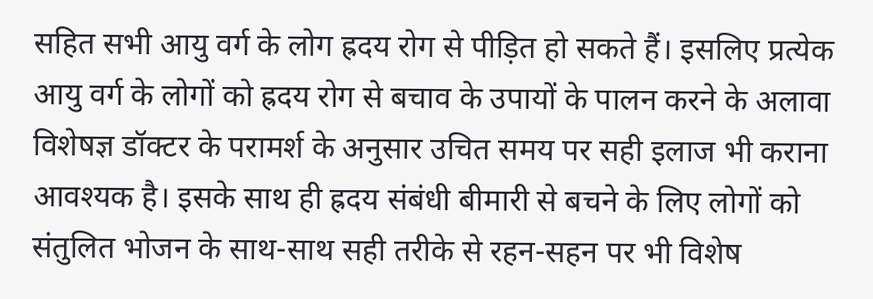सहित सभी आयु वर्ग के लोग ह्रदय रोग से पीड़ित हो सकते हैं। इसलिए प्रत्येक आयु वर्ग के लोगों को ह्रदय रोग से बचाव के उपायों के पालन करने के अलावा विशेषज्ञ डॉक्टर के परामर्श के अनुसार उचित समय पर सही इलाज भी कराना आवश्यक है। इसके साथ ही ह्रदय संबंधी बीमारी से बचने के लिए लोगों को संतुलित भोजन के साथ-साथ सही तरीके से रहन-सहन पर भी विशेष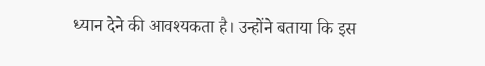ध्यान देने की आवश्यकता है। उन्होंने बताया कि इस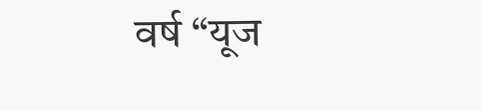वर्ष “यूज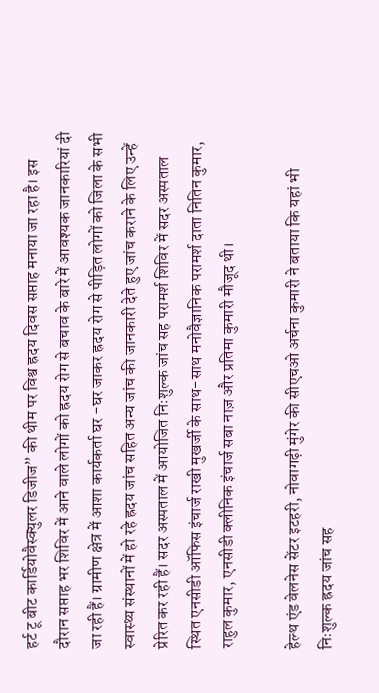हर्ट टू बीट कार्डियोवैस्क्युलर डिजीज” की थीम पर विश्व ह्रदय दिवस सप्ताह मनाया जा रहा है। इस दौरान सप्ताह भर शिविर में आने वाले लोगों को ह्रदय रोग से बचाव के बारे में आवश्यक जानकारियां दी जा रही हैं। ग्रामीण क्षेत्र में आशा कार्यकर्ता घर -घर जाकर ह्रदय रोग से पीड़ित लोगों को जिला के सभी स्वास्थ्य संस्थानों में हो रहे ह्रदय जांच सहित अन्य जांच की जानकारी देते हुए जांच कराने के लिए उन्हें प्रेरित कर रही हैं। सदर अस्पताल में आयोजित निःशुल्क जांच सह परामर्श शिविर में सदर अस्पताल स्थित एनसीडी ऑफिस इंचार्ज राखी मुखर्जी के साथ-साथ मनोवैज्ञानिक परामर्श दाता नितिन कुमार, राहुल कुमार, एनसीडी क्लीनिक इंचार्ज सबा नाज़ और प्रतिमा कुमारी मौजूद थी।

हेल्थ एंड वेलनेस सेंटर इटहरी, नोवागढ़ी मुंगेर की सीएचओ अर्चना कुमारी ने बताया कि यहां भी निःशुल्क ह्रदय जांच सह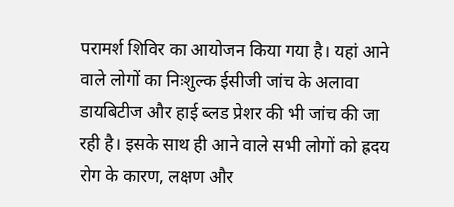परामर्श शिविर का आयोजन किया गया है। यहां आने वाले लोगों का निःशुल्क ईसीजी जांच के अलावा डायबिटीज और हाई ब्लड प्रेशर की भी जांच की जा रही है। इसके साथ ही आने वाले सभी लोगों को ह्रदय रोग के कारण, लक्षण और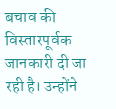बचाव की विस्तारपूर्वक जानकारी दी जा रही है। उन्होंने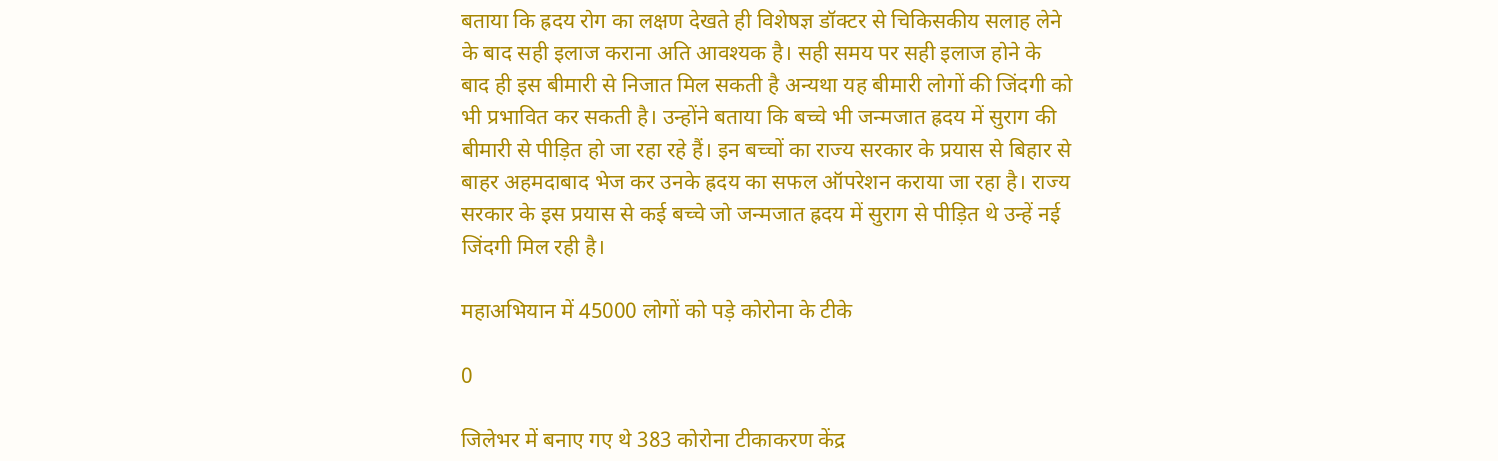बताया कि ह्रदय रोग का लक्षण देखते ही विशेषज्ञ डॉक्टर से चिकिसकीय सलाह लेने के बाद सही इलाज कराना अति आवश्यक है। सही समय पर सही इलाज होने के बाद ही इस बीमारी से निजात मिल सकती है अन्यथा यह बीमारी लोगों की जिंदगी को भी प्रभावित कर सकती है। उन्होंने बताया कि बच्चे भी जन्मजात ह्रदय में सुराग की बीमारी से पीड़ित हो जा रहा रहे हैं। इन बच्चों का राज्य सरकार के प्रयास से बिहार से बाहर अहमदाबाद भेज कर उनके ह्रदय का सफल ऑपरेशन कराया जा रहा है। राज्य सरकार के इस प्रयास से कई बच्चे जो जन्मजात ह्रदय में सुराग से पीड़ित थे उन्हें नई जिंदगी मिल रही है।

महाअभियान में 45000 लोगों को पड़े कोरोना के टीके

0

जिलेभर में बनाए गए थे 383 कोरोना टीकाकरण केंद्र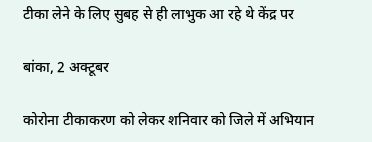टीका लेने के लिए सुबह से ही लाभुक आ रहे थे केंद्र पर

बांका, 2 अक्टूबर

कोरोना टीकाकरण को लेकर शनिवार को जिले में अभियान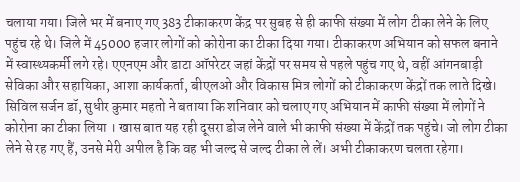चलाया गया। जिले भर में बनाए गए 383 टीकाकरण केंद्र पर सुबह से ही काफी संख्या में लोग टीका लेने के लिए पहुंच रहे थे। जिले में 45000 हजार लोगों को कोरोना का टीका दिया गया। टीकाकरण अभियान को सफल बनाने में स्वास्थ्यकर्मी लगे रहे। एएनएम और डाटा ऑपरेटर जहां केंद्रों पर समय से पहले पहुंच गए थे, वहीं आंगनबाड़ी सेविका और सहायिका, आशा कार्यकर्ता, बीएलओ और विकास मित्र लोगों को टीकाकरण केंद्रों तक लाते दिखे।
सिविल सर्जन डॉ, सुधीर कुमार महतो ने बताया कि शनिवार को चलाए गए अभियान में काफी संख्या में लोगों ने कोरोना का टीका लिया । खास बात यह रही दूसरा डोज लेने वाले भी काफी संख्या में केंद्रों तक पहुंचे। जो लोग टीका लेने से रह गए हैं, उनसे मेरी अपील है कि वह भी जल्द से जल्द टीका ले लें। अभी टीकाकरण चलता रहेगा।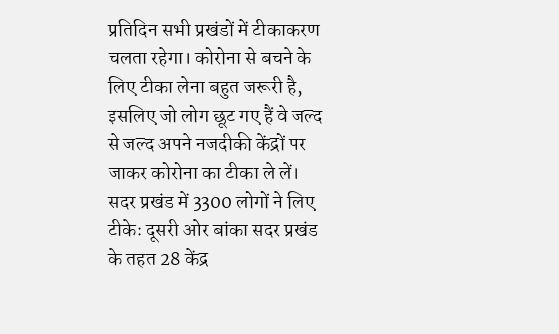प्रतिदिन सभी प्रखंडों में टीकाकरण चलता रहेगा। कोरोना से बचने के लिए टीका लेना बहुत जरूरी है, इसलिए जो लोग छूट गए हैं वे जल्द से जल्द अपने नजदीकी केंद्रों पर जाकर कोरोना का टीका ले लें।
सदर प्रखंड में 3300 लोगों ने लिए टीकेः दूसरी ओर बांका सदर प्रखंड के तहत 28 केंद्र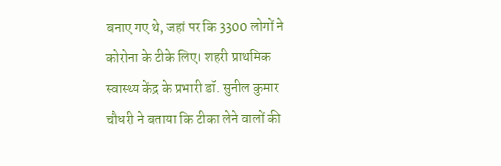बनाए गए थे, जहां पर कि 3300 लोगों ने कोरोना के टीके लिए। शहरी प्राथमिक स्वास्थ्य केंद्र के प्रभारी डॉ. सुनील कुमार चौधरी ने बताया कि टीका लेने वालों की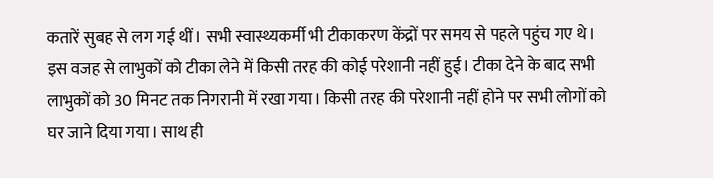कतारें सुबह से लग गई थीं। सभी स्वास्थ्यकर्मी भी टीकाकरण केंद्रों पर समय से पहले पहुंच गए थे। इस वजह से लाभुकों को टीका लेने में किसी तरह की कोई परेशानी नहीं हुई। टीका देने के बाद सभी लाभुकों को 30 मिनट तक निगरानी में रखा गया। किसी तरह की परेशानी नहीं होने पर सभी लोगों को घर जाने दिया गया। साथ ही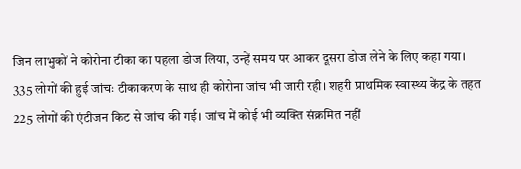जिन लाभुकों ने कोरोना टीका का पहला डोज लिया, उन्हें समय पर आकर दूसरा डोज लेने के लिए कहा गया।
335 लोगों की हुई जांचः टीकाकरण के साथ ही कोरोना जांच भी जारी रही। शहरी प्राथमिक स्वास्थ्य केंद्र के तहत 225 लोगों की एंटीजन किट से जांच की गई। जांच में कोई भी व्यक्ति संक्रमित नहीं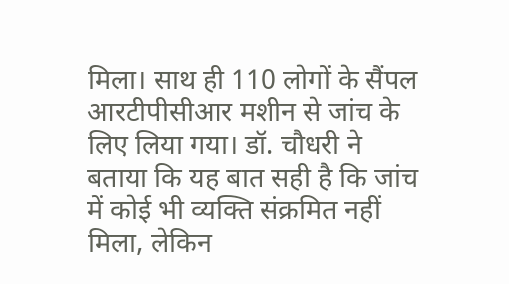मिला। साथ ही 110 लोगों के सैंपल आरटीपीसीआर मशीन से जांच के लिए लिया गया। डॉ. चौधरी ने बताया कि यह बात सही है कि जांच में कोई भी व्यक्ति संक्रमित नहीं मिला, लेकिन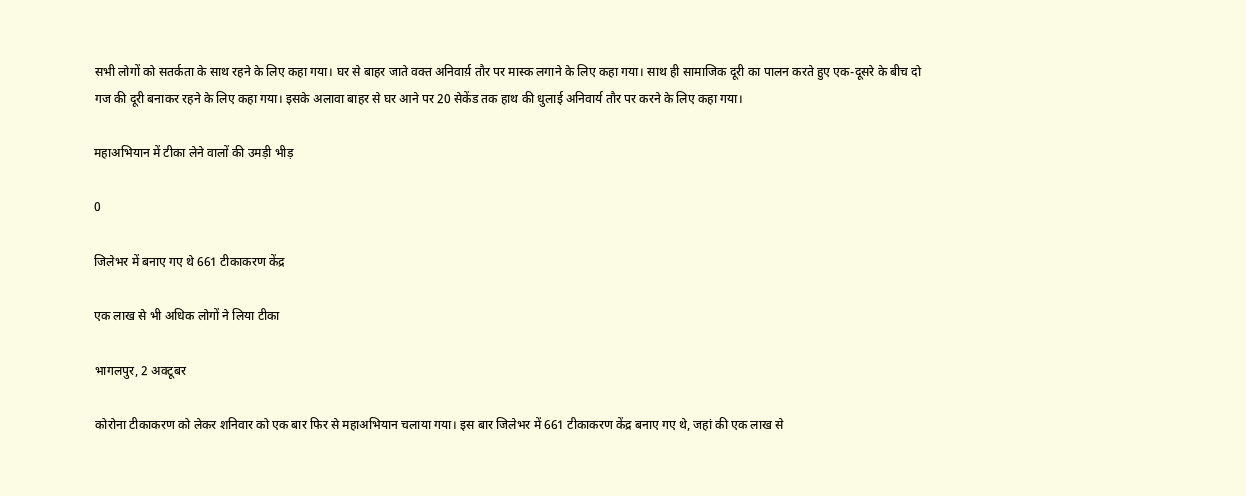सभी लोगों को सतर्कता के साथ रहने के लिए कहा गया। घर से बाहर जाते वक्त अनिवार्य़ तौर पर मास्क लगाने के लिए कहा गया। साथ ही सामाजिक दूरी का पालन करते हुए एक-दूसरे के बीच दो गज की दूरी बनाकर रहने के लिए कहा गया। इसके अलावा बाहर से घर आने पर 20 सेकेंड तक हाथ की धुलाई अनिवार्य तौर पर करने के लिए कहा गया।

महाअभियान में टीका लेने वालों की उमड़ी भीड़

0

जिलेभर में बनाए गए थे 661 टीकाकरण केंद्र

एक लाख से भी अधिक लोगों ने लिया टीका

भागलपुर, 2 अक्टूबर

कोरोना टीकाकरण को लेकर शनिवार को एक बार फिर से महाअभियान चलाया गया। इस बार जिलेभर में 661 टीकाकरण केंद्र बनाए गए थे, जहां की एक लाख से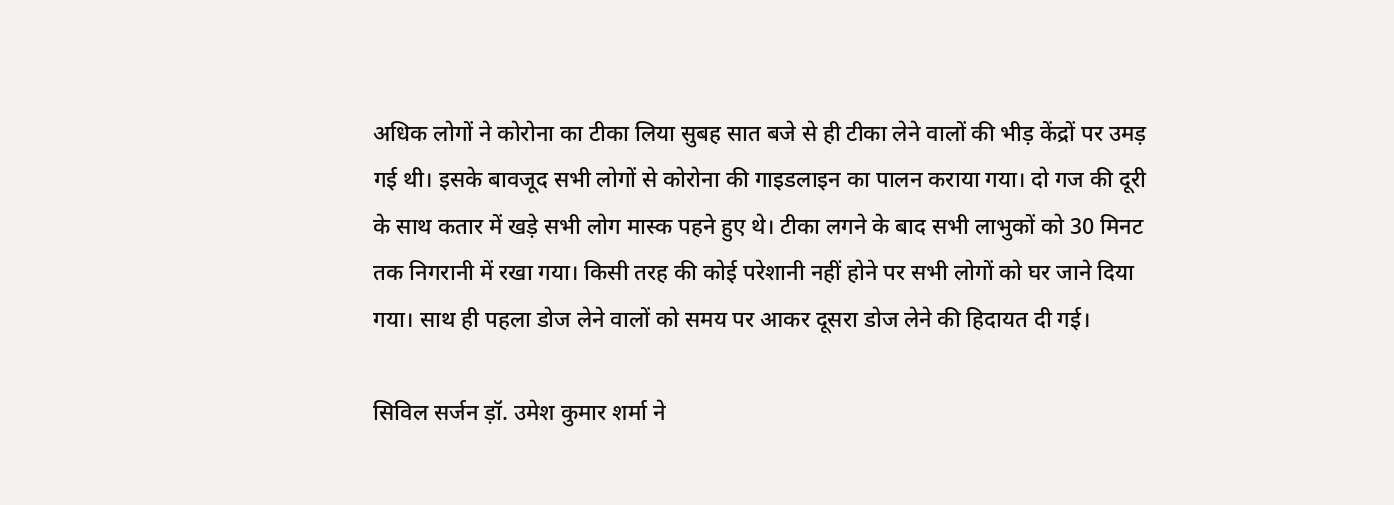अधिक लोगों ने कोरोना का टीका लिया सुबह सात बजे से ही टीका लेने वालों की भीड़ केंद्रों पर उमड़ गई थी। इसके बावजूद सभी लोगों से कोरोना की गाइडलाइन का पालन कराया गया। दो गज की दूरी के साथ कतार में खड़े सभी लोग मास्क पहने हुए थे। टीका लगने के बाद सभी लाभुकों को 30 मिनट तक निगरानी में रखा गया। किसी तरह की कोई परेशानी नहीं होने पर सभी लोगों को घर जाने दिया गया। साथ ही पहला डोज लेने वालों को समय पर आकर दूसरा डोज लेने की हिदायत दी गई।

सिविल सर्जन ड़ॉ. उमेश कुमार शर्मा ने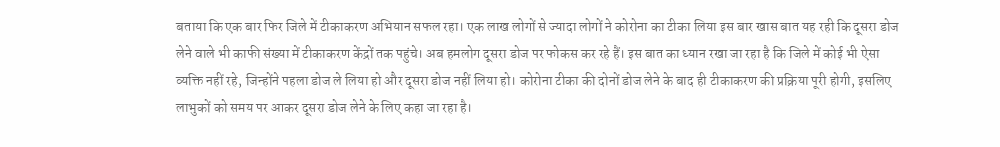बताया कि एक बार फिर जिले में टीकाकरण अभियान सफल रहा। एक लाख लोगों से ज्यादा लोगों ने कोरोना का टीका लिया इस बार खास बात यह रही कि दूसरा डोज लेने वाले भी काफी संख्या में टीकाकरण केंद्रों तक पहुंचे। अब हमलोग दूसरा डोज पर फोकस कर रहे हैं। इस बात का ध्यान रखा जा रहा है कि जिले में कोई भी ऐसा व्यक्ति नहीं रहे, जिन्होंने पहला डोज ले लिया हो और दूसरा डोज नहीं लिया हो। कोरोना टीका की दोनों डोज लेने के बाद ही टीकाकरण की प्रक्रिया पूरी होगी, इसलिए लाभुकों को समय पर आकर दूसरा डोज लेने के लिए कहा जा रहा है।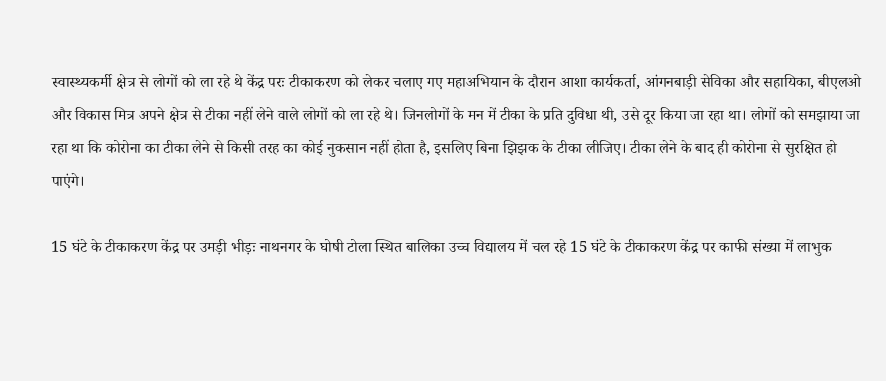स्वास्थ्यकर्मी क्षेत्र से लोगों को ला रहे थे केंद्र परः टीकाकरण को लेकर चलाए गए महाअभियान के दौरान आशा कार्यकर्ता, आंगनबाड़ी सेविका और सहायिका, बीएलओ और विकास मित्र अपने क्षेत्र से टीका नहीं लेने वाले लोगों को ला रहे थे। जिनलोगों के मन में टीका के प्रति दुविधा थी, उसे दूर किया जा रहा था। लोगों को समझाया जा रहा था कि कोरोना का टीका लेने से किसी तरह का कोई नुकसान नहीं होता है, इसलिए बिना झिझक के टीका लीजिए। टीका लेने के बाद ही कोरोना से सुरक्षित हो पाएंगे।

15 घंटे के टीकाकरण केंद्र पर उमड़ी भीड़ः नाथनगर के घोषी टोला स्थित बालिका उच्च विद्यालय में चल रहे 15 घंटे के टीकाकरण केंद्र पर काफी संख्या में लाभुक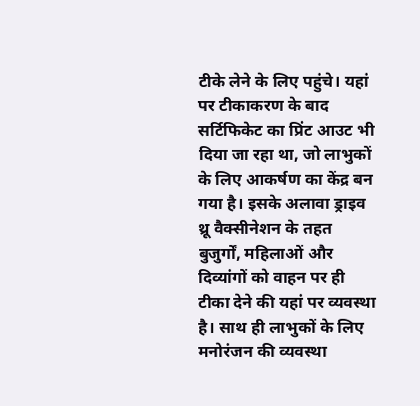टीके लेने के लिए पहुंचे। यहां पर टीकाकरण के बाद सर्टिफिकेट का प्रिंट आउट भी दिया जा रहा था, जो लाभुकों के लिए आकर्षण का केंद्र बन गया है। इसके अलावा ड्राइव थ्रू वैक्सीनेशन के तहत बुजुर्गों, महिलाओं और दिव्यांगों को वाहन पर ही टीका देने की यहां पर व्यवस्था है। साथ ही लाभुकों के लिए मनोरंजन की व्यवस्था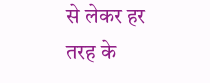से लेकर हर तरह के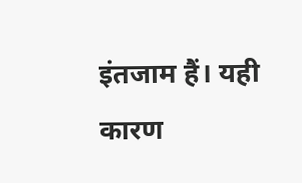इंतजाम हैं। यही कारण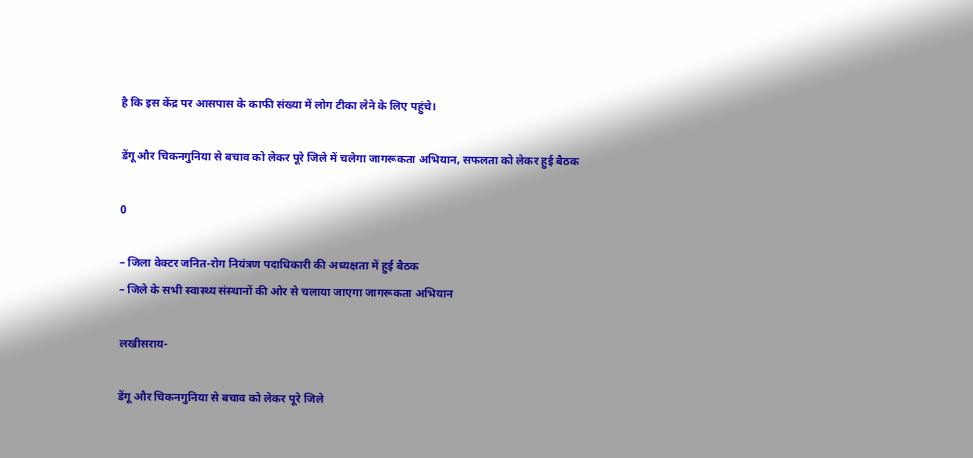है कि इस केंद्र पर आसपास के काफी संख्या में लोग टीका लेने के लिए पहुंचे।

डेंगू और चिकनगुनिया से बचाव को लेकर पूरे जिले में चलेगा जागरूकता अभियान, सफलता को लेकर हुई बैठक

0

– जिला वेक्टर जनित-रोग नियंत्रण पदाधिकारी की अध्यक्षता में हुई बैठक
– जिले के सभी स्वास्थ्य संस्थानों की ओर से चलाया जाएगा जागरूकता अभियान

लखीसराय-

डेंगू और चिकनगुनिया से बचाव को लेकर पूरे जिले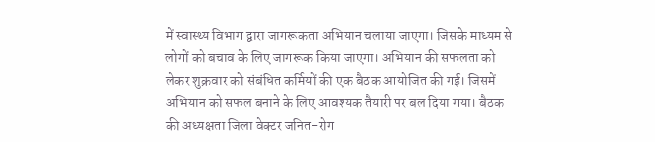में स्वास्थ्य विभाग द्वारा जागरूकता अभियान चलाया जाएगा। जिसके माध्यम से लोगों को बचाव के लिए जागरूक किया जाएगा। अभियान की सफलता को लेकर शुक्रवार को संबंधित कर्मियों की एक बैठक आयोजित की गई। जिसमें अभियान को सफल बनाने के लिए आवश्यक तैयारी पर बल दिया गया। बैठक की अध्यक्षता जिला वेक्टर जनित-रोग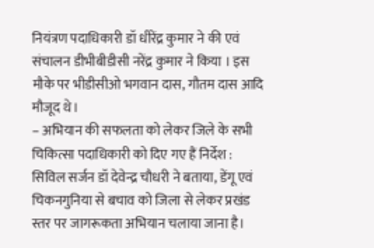नियंत्रण पदाधिकारी डॉ धीरेंद्र कुमार ने की एवं संचालन डीभीबीडीसी नरेंद्र कुमार ने किया । इस मौके पर भीडीसीओ भगवान दास, गौतम दास आदि मौजूद थे।
– अभियान की सफलता को लेकर जिले के सभी चिकित्सा पदाधिकारी को दिए गए हैं निर्देश :
सिविल सर्जन डॉ देवेन्द्र चौधरी ने बताया, डेंगू एवं चिकनगुनिया से बचाव को जिला से लेकर प्रखंड स्तर पर जागरूकता अभियान चलाया जाना है।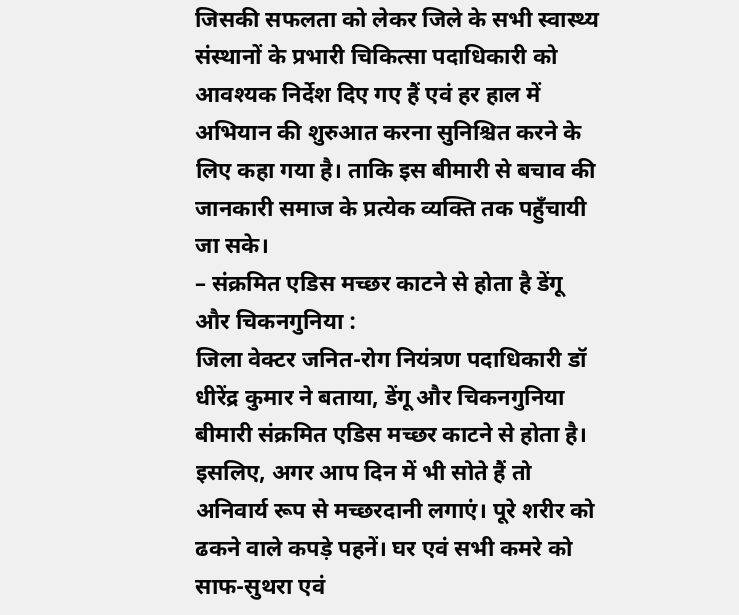जिसकी सफलता को लेकर जिले के सभी स्वास्थ्य संस्थानों के प्रभारी चिकित्सा पदाधिकारी को आवश्यक निर्देश दिए गए हैं एवं हर हाल में अभियान की शुरुआत करना सुनिश्चित करने के लिए कहा गया है। ताकि इस बीमारी से बचाव की जानकारी समाज के प्रत्येक व्यक्ति तक पहुँचायी जा सके।
– संक्रमित एडिस मच्छर काटने से होता है डेंगू और चिकनगुनिया :
जिला वेक्टर जनित-रोग नियंत्रण पदाधिकारी डॉ धीरेंद्र कुमार ने बताया, डेंगू और चिकनगुनिया बीमारी संक्रमित एडिस मच्छर काटने से होता है। इसलिए, अगर आप दिन में भी सोते हैं तो अनिवार्य रूप से मच्छरदानी लगाएं। पूरे शरीर को ढकने वाले कपड़े पहनें। घर एवं सभी कमरे को साफ-सुथरा एवं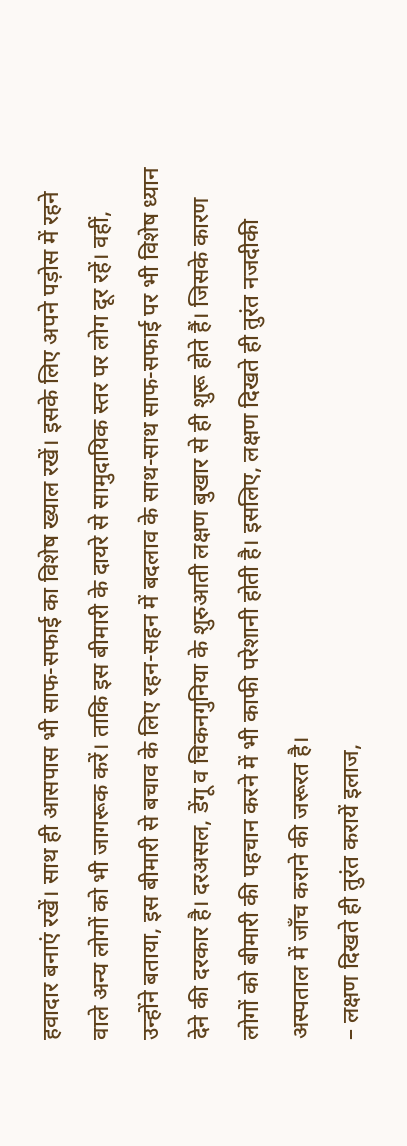हवादार बनाएं रखें। साथ ही आसपास भी साफ-सफाई का विशेष ख्याल रखें। इसके लिए अपने पड़ोस में रहने वाले अन्य लोगों को भी जागरूक करें। ताकि इस बीमारी के दायरे से सामुदायिक स्तर पर लोग दूर रहें। वहीं, उन्होंने बताया, इस बीमारी से बचाव के लिए रहन-सहन में बदलाव के साथ-साथ साफ-सफाई पर भी विशेष ध्यान देने की दरकार है। दरअसल, डेंगू व चिकनगुनिया के शुरुआती लक्षण बुखार से ही शुरू होते हैं। जिसके कारण लोगों को बीमारी की पहचान करने में भी काफी परेशानी होती है। इसलिए, लक्षण दिखते ही तुरंत नजदीकी अस्पताल में जाँच कराने की जरूरत है।
– लक्षण दिखते ही तुरंत करायें इलाज,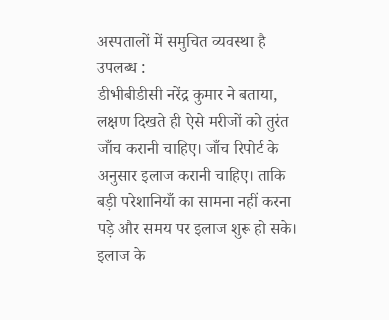अस्पतालों में समुचित व्यवस्था है उपलब्ध :
डीभीबीडीसी नरेंद्र कुमार ने बताया, लक्षण दिखते ही ऐसे मरीजों को तुरंत जाँच करानी चाहिए। जाँच रिपोर्ट के अनुसार इलाज करानी चाहिए। ताकि बड़ी परेशानियाँ का सामना नहीं करना पड़े और समय पर इलाज शुरू हो सके। इलाज के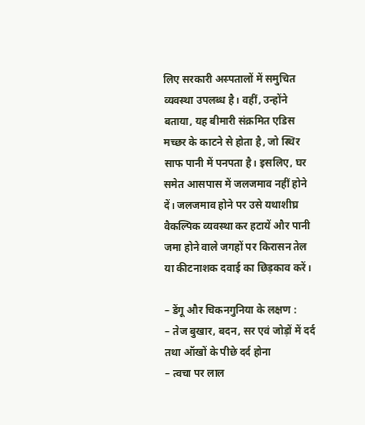लिए सरकारी अस्पतालों में समुचित व्यवस्था उपलब्ध है। वहीं, उन्होंने बताया, यह बीमारी संक्रमित एडिस मच्छर के काटने से होता है, जो स्थिर साफ पानी में पनपता है। इसलिए, घर समेत आसपास में जलजमाव नहीं होने दें। जलजमाव होने पर उसे यथाशीघ्र वैकल्पिक व्यवस्था कर हटायें और पानी जमा होने वाले जगहों पर किरासन तेल या कीटनाशक दवाई का छिड़काव करें।

– डेंगू और चिकनगुनिया के लक्षण :
– तेज बुखार, बदन, सर एवं जोड़ों में दर्द तथा ऑखों के पीछे दर्द होना
– त्वचा पर लाल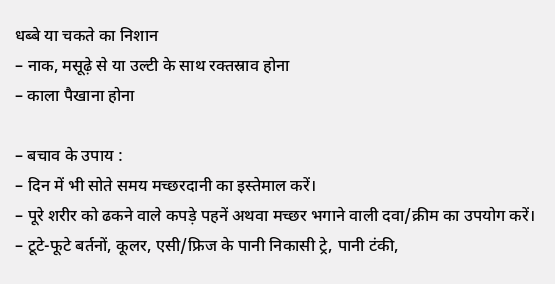धब्बे या चकते का निशान
– नाक, मसूढ़े से या उल्टी के साथ रक्तस्राव होना
– काला पैखाना होना

– बचाव के उपाय :
– दिन में भी सोते समय मच्छरदानी का इस्तेमाल करें।
– पूरे शरीर को ढकने वाले कपड़े पहनें अथवा मच्छर भगाने वाली दवा/क्रीम का उपयोग करें।
– टूटे-फूटे बर्तनों, कूलर, एसी/फ्रिज के पानी निकासी ट्रे, पानी टंकी,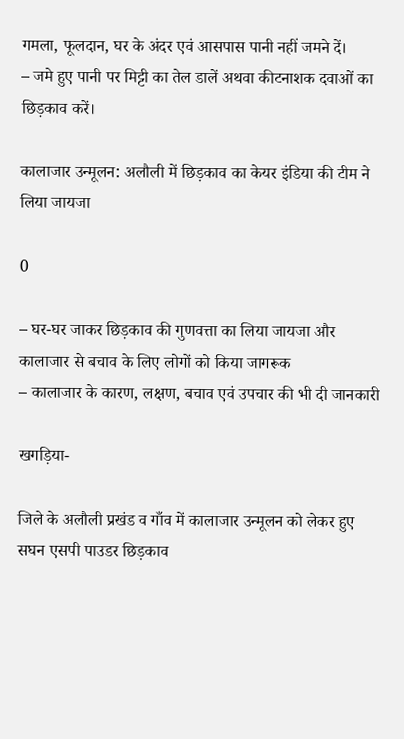गमला, फूलदान, घर के अंदर एवं आसपास पानी नहीं जमने दें।
– जमे हुए पानी पर मिट्टी का तेल डालें अथवा कीटनाशक दवाओं का छिड़काव करें।

कालाजार उन्मूलन: अलौली में छिड़काव का केयर इंडिया की टीम ने लिया जायजा

0

– घर-घर जाकर छिड़काव की गुणवत्ता का लिया जायजा और कालाजार से बचाव के लिए लोगों को किया जागरूक
– कालाजार के कारण, लक्षण, बचाव एवं उपचार की भी दी जानकारी

खगड़िया-

जिले के अलौली प्रखंड व गाँव में कालाजार उन्मूलन को लेकर हुए सघन एसपी पाउडर छिड़काव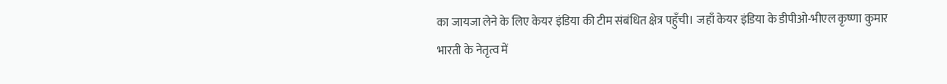का जायजा लेने के लिए केयर इंडिया की टीम संबंधित क्षेत्र पहुँची। जहाँ केयर इंडिया के डीपीओ-भीएल कृष्णा कुमार भारती के नेतृत्व में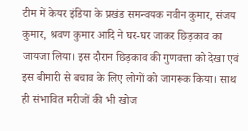टीम में केयर इंडिया के प्रखंड समन्वयक नवीन कुमार, संजय कुमार, श्रवण कुमार आदि ने घर-घर जाकर छिड़काव का जायजा लिया। इस दौरान छिड़काव की गुणवत्ता को देखा एवं इस बीमारी से बचाव के लिए लोगों को जागरूक किया। साथ ही संभावित मरीजों की भी खोज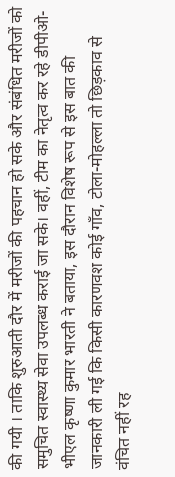की गयी । ताकि शुरुआती दौर में मरीजों की पहचान हो सके और संबंधित मरीजों को समुचित स्वास्थ्य सेवा उपलब्ध कराई जा सके। वहीं, टीम का नेतृत्व कर रहे डीपीओ-भीएल कृष्णा कुमार भारती ने बताया, इस दौरान विशेष रूप से इस बात की जानकारी ली गई कि किसी कारणवश कोई गाँव, टोला-मोहल्ला तो छिड़काव से वंचित नहीं रह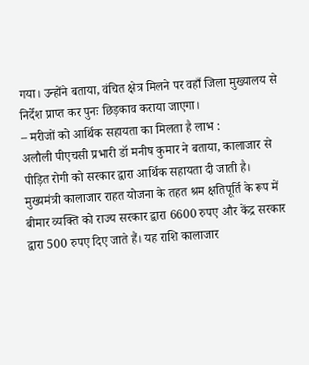गया। उन्होंने बताया, वंचित क्षेत्र मिलने पर वहाँ जिला मुख्यालय से निर्देश प्राप्त कर पुनः छिड़काव कराया जाएगा।
– मरीजों को आर्थिक सहायता का मिलता है लाभ :
अलौली पीएचसी प्रभारी डॉ मनीष कुमार ने बताया, कालाजार से पीड़ित रोगी को सरकार द्वारा आर्थिक सहायता दी जाती है। मुख्यमंत्री कालाजार राहत योजना के तहत श्रम क्षतिपूर्ति के रूप में बीमार व्यक्ति को राज्य सरकार द्वारा 6600 रुपए और केंद्र सरकार द्वारा 500 रुपए दिए जाते हैं। यह राशि कालाजार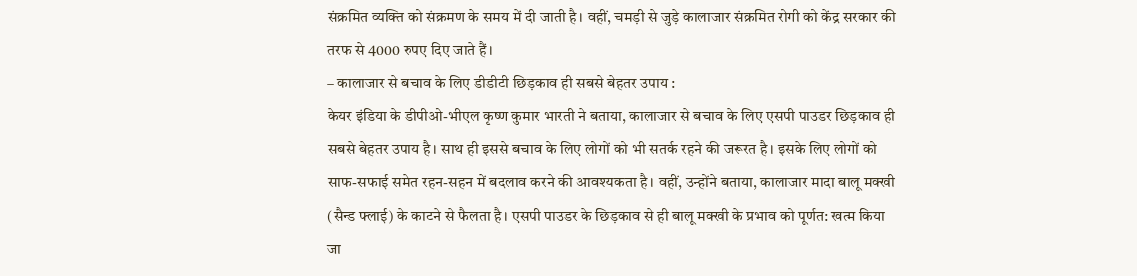संक्रमित व्यक्ति को संक्रमण के समय में दी जाती है। वहीं, चमड़ी से जुड़े कालाजार संक्रमित रोगी को केंद्र सरकार की तरफ से 4000 रुपए दिए जाते हैं।
– कालाजार से बचाव के लिए डीडीटी छिड़काव ही सबसे बेहतर उपाय :
केयर इंडिया के डीपीओ-भीएल कृष्ण कुमार भारती ने बताया, कालाजार से बचाव के लिए एसपी पाउडर छिड़काव ही सबसे बेहतर उपाय है। साथ ही इससे बचाव के लिए लोगों को भी सतर्क रहने की जरूरत है। इसके लिए लोगों को साफ-सफाई समेत रहन-सहन में बदलाव करने की आवश्यकता है। वहीं, उन्होंने बताया, कालाजार मादा बालू मक्खी (सैन्ड फ्लाई) के काटने से फैलता है। एसपी पाउडर के छिड़काव से ही बालू मक्खी के प्रभाव को पूर्णत: खत्म किया जा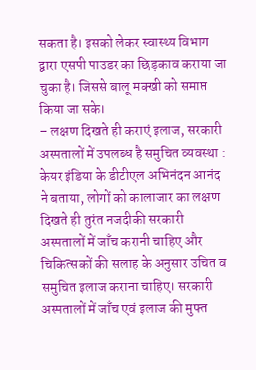सकता है। इसको लेकर स्वास्थ्य विभाग द्वारा एसपी पाउडर का छिड़काव कराया जा चुका है। जिससे बालू मक्खी को समाप्त किया जा सके।
– लक्षण दिखते ही कराएं इलाज, सरकारी अस्पतालों में उपलब्ध है समुचित व्यवस्था :
केयर इंडिया के डीटीएल अभिनंदन आनंद ने बताया, लोगों को कालाजार का लक्षण दिखते ही तुरंत नजदीकी सरकारी अस्पतालों में जाँच करानी चाहिए और चिकित्सकों की सलाह के अनुसार उचित व समुचित इलाज कराना चाहिए। सरकारी अस्पतालों में जाँच एवं इलाज की मुफ्त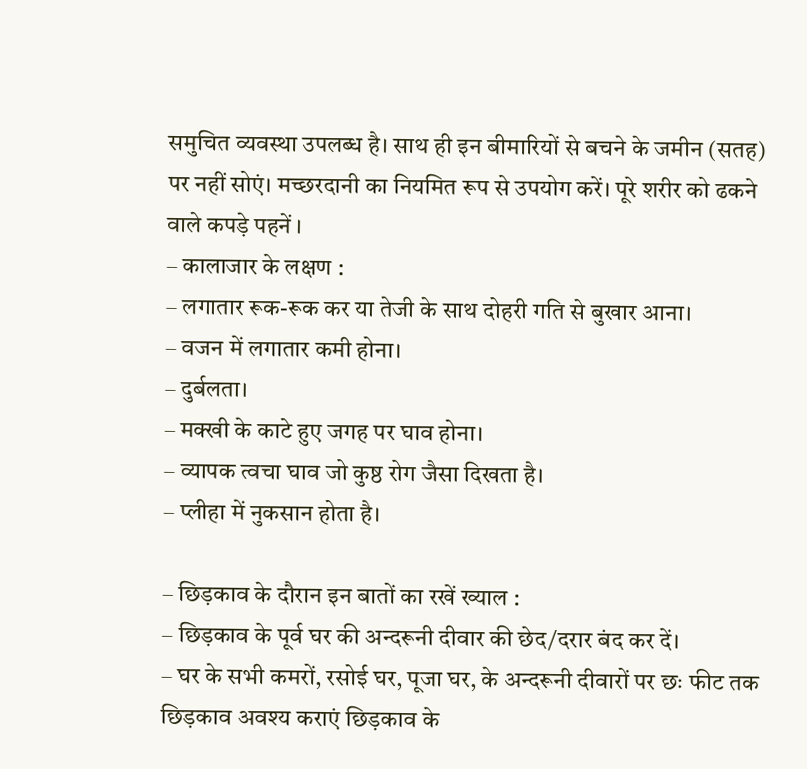समुचित व्यवस्था उपलब्ध है। साथ ही इन बीमारियों से बचने के जमीन (सतह) पर नहीं सोएं। मच्छरदानी का नियमित रूप से उपयोग करें। पूरे शरीर को ढकने वाले कपड़े पहनें ।
– कालाजार के लक्षण :
– लगातार रूक-रूक कर या तेजी के साथ दोहरी गति से बुखार आना।
– वजन में लगातार कमी होना।
– दुर्बलता।
– मक्खी के काटे हुए जगह पर घाव होना।
– व्यापक त्वचा घाव जो कुष्ठ रोग जैसा दिखता है।
– प्लीहा में नुकसान होता है।

– छिड़काव के दौरान इन बातों का रखें ख्याल :
– छिड़काव के पूर्व घर की अन्दरूनी दीवार की छेद/दरार बंद कर दें।
– घर के सभी कमरों, रसोई घर, पूजा घर, के अन्दरूनी दीवारों पर छः फीट तक छिड़काव अवश्य कराएं छिड़काव के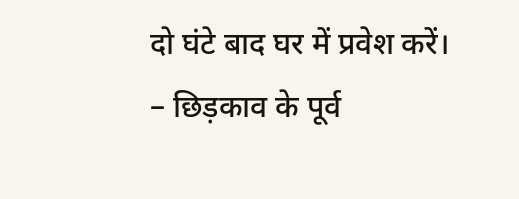दो घंटे बाद घर में प्रवेश करें।
– छिड़काव के पूर्व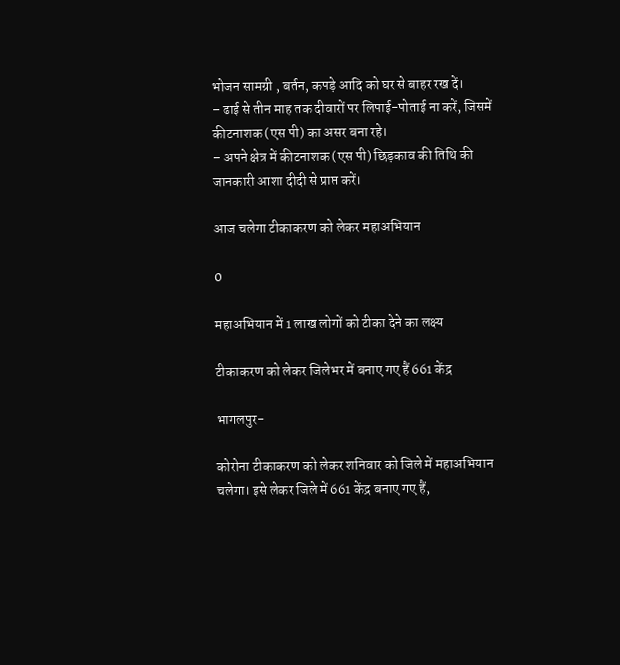भोजन सामग्री , बर्तन, कपड़े आदि को घर से बाहर रख दें।
– ढाई से तीन माह तक दीवारों पर लिपाई-पोताई ना करें, जिसमें कीटनाशक (एस पी) का असर बना रहे।
– अपने क्षेत्र में कीटनाशक (एस पी) छिड़काव की तिथि की जानकारी आशा दीदी से प्राप्त करें।

आज चलेगा टीकाकरण को लेकर महाअभियान

0

महाअभियान में 1 लाख लोगों को टीका देने का लक्ष्य

टीकाकरण को लेकर जिलेभर में बनाए गए हैं 661 केंद्र

भागलपुर-

कोरोना टीकाकरण को लेकर शनिवार को जिले में महाअभियान चलेगा। इसे लेकर जिले में 661 केंद्र बनाए गए हैं,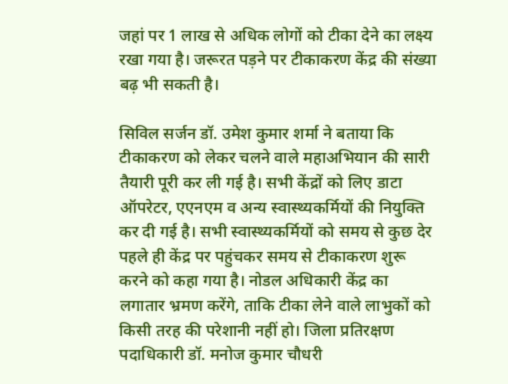जहां पर 1 लाख से अधिक लोगों को टीका देने का लक्ष्य रखा गया है। जरूरत पड़ने पर टीकाकरण केंद्र की संख्या बढ़ भी सकती है।

सिविल सर्जन डॉ. उमेश कुमार शर्मा ने बताया कि टीकाकरण को लेकर चलने वाले महाअभियान की सारी तैयारी पूरी कर ली गई है। सभी केंद्रों को लिए डाटा ऑपरेटर, एएनएम व अन्य स्वास्थ्यकर्मियों की नियुक्ति कर दी गई है। सभी स्वास्थ्यकर्मियों को समय से कुछ देर पहले ही केंद्र पर पहुंचकर समय से टीकाकरण शुरू करने को कहा गया है। नोडल अधिकारी केंद्र का लगातार भ्रमण करेंगे, ताकि टीका लेने वाले लाभुकों को किसी तरह की परेशानी नहीं हो। जिला प्रतिरक्षण पदाधिकारी डॉ. मनोज कुमार चौधरी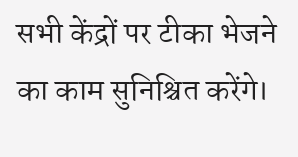सभी केंद्रों पर टीका भेजने का काम सुनिश्चित करेंगे।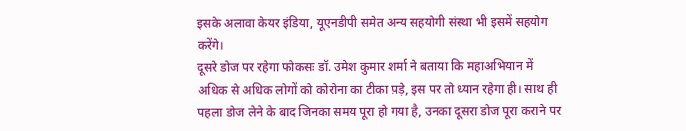इसके अलावा केयर इंडिया, यूएनडीपी समेत अन्य सहयोगी संस्था भी इसमें सहयोग करेंगे।
दूसरे डोज पर रहेगा फोकसः डॉ. उमेश कुमार शर्मा ने बताया कि महाअभियान में अधिक से अधिक लोगों को कोरोना का टीका प़ड़े, इस पर तो ध्यान रहेगा ही। साथ ही पहला डोज लेने के बाद जिनका समय पूरा हो गया है, उनका दूसरा डोज पूरा कराने पर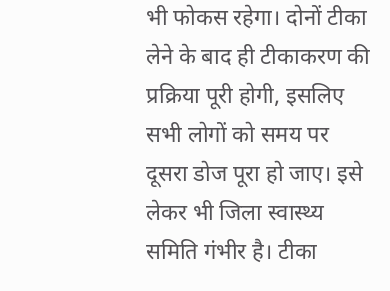भी फोकस रहेगा। दोनों टीका लेने के बाद ही टीकाकरण की प्रक्रिया पूरी होगी, इसलिए सभी लोगों को समय पर दूसरा डोज पूरा हो जाए। इसे लेकर भी जिला स्वास्थ्य समिति गंभीर है। टीका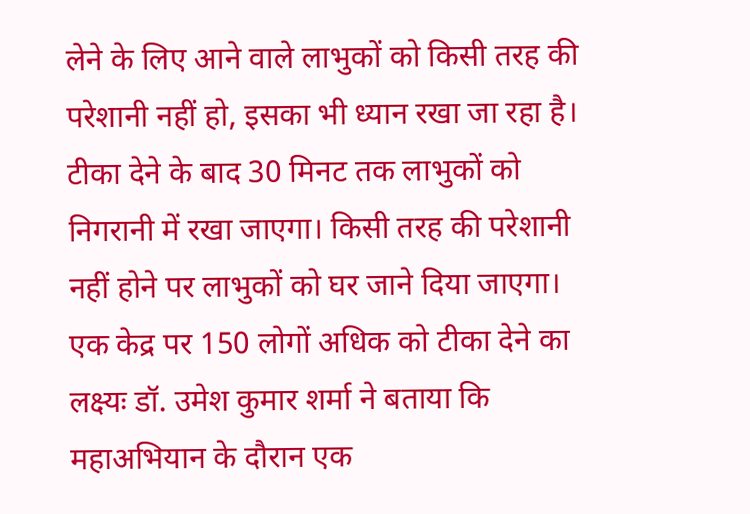लेने के लिए आने वाले लाभुकों को किसी तरह की परेशानी नहीं हो, इसका भी ध्यान रखा जा रहा है। टीका देने के बाद 30 मिनट तक लाभुकों को निगरानी में रखा जाएगा। किसी तरह की परेशानी नहीं होने पर लाभुकों को घर जाने दिया जाएगा।
एक केद्र पर 150 लोगों अधिक को टीका देने का लक्ष्यः डॉ. उमेश कुमार शर्मा ने बताया कि महाअभियान के दौरान एक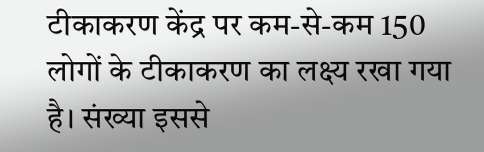टीकाकरण केंद्र पर कम-से-कम 150 लोगों के टीकाकरण का लक्ष्य रखा गया है। संख्या इससे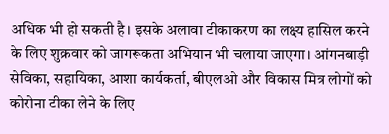अधिक भी हो सकती है। इसके अलावा टीकाकरण का लक्ष्य हासिल करने के लिए शुक्रवार को जागरूकता अभियान भी चलाया जाएगा। आंगनबाड़ी सेविका, सहायिका, आशा कार्यकर्ता, बीएलओ और विकास मित्र लोगों को कोरोना टीका लेने के लिए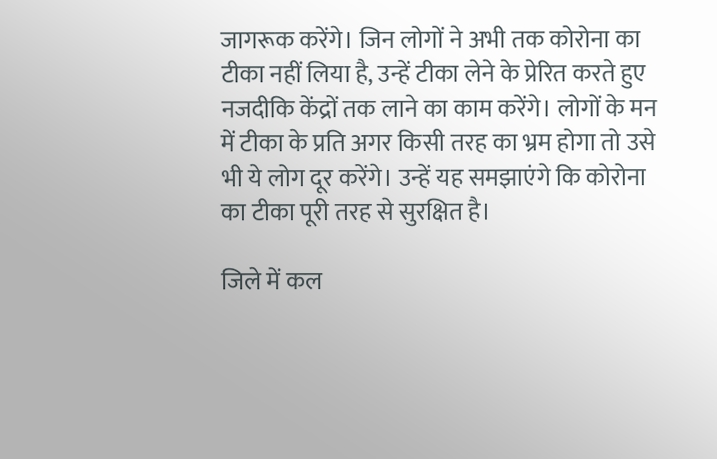जागरूक करेंगे। जिन लोगों ने अभी तक कोरोना का टीका नहीं लिया है, उन्हें टीका लेने के प्रेरित करते हुए नजदीकि केंद्रों तक लाने का काम करेंगे। लोगों के मन में टीका के प्रति अगर किसी तरह का भ्रम होगा तो उसे भी ये लोग दूर करेंगे। उन्हें यह समझाएंगे कि कोरोना का टीका पूरी तरह से सुरक्षित है।

जिले में कल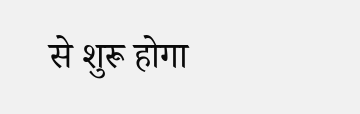से शुरू होगा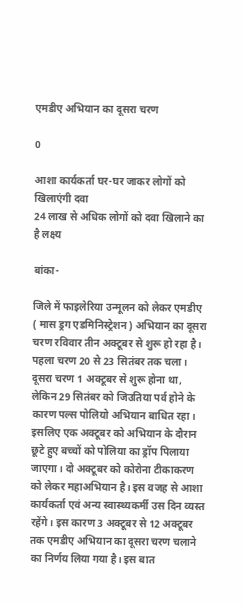एमडीए अभियान का दूसरा चरण

0

आशा कार्यकर्ता घर-घर जाकर लोगों को खिलाएंगी दवा
24 लाख से अधिक लोगों को दवा खिलाने का है लक्ष्य

बांका-

जिले में फाइलेरिया उन्मूलन को लेकर एमडीए ( मास ड्रग एडमिनिस्ट्रेशन) अभियान का दूसरा चरण रविवार तीन अक्टूबर से शुरू हो रहा है। पहला चरण 20 से 23 सितंबर तक चला। दूसरा चरण 1 अक्टूबर से शुरू होना था, लेकिन 29 सितंबर को जिउतिया पर्व होने के कारण पल्स पोलियो अभियान बाधित रहा। इसलिए एक अक्टूबर को अभियान के दौरान छूटे हुए बच्चों को पोलिया का ड्रॉप पिलाया जाएगा। दो अक्टूबर को कोरोना टीकाकरण को लेकर महाअभियान है। इस वजह से आशा कार्यकर्ता एवं अन्य स्वास्थ्यकर्मी उस दिन व्यस्त रहेंगे। इस कारण 3 अक्टूबर से 12 अक्टूबर तक एमडीए अभियान का दूसरा चरण चलाने का निर्णय लिया गया है। इस बात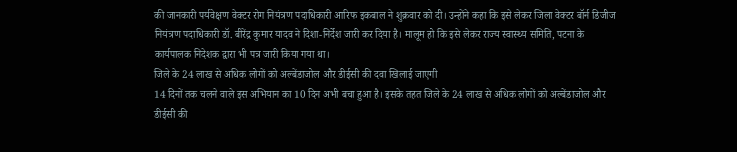की जानकारी पर्यवेक्षण वेक्टर रोग नियंत्रण पदाधिकारी आरिफ इकबाल ने शुक्रवार को दी। उन्होंने कहा कि इसे लेकर जिला वेक्टर बॉर्न डिजीज नियंत्रण पदाधिकारी डॉ. बीरेंद्र कुमार यादव ने दिशा-निर्देश जारी कर दिया है। मालूम हो कि इसे लेकर राज्य स्वास्थ्य समिति, पटना के कार्यपालक निदेशक द्वारा भी पत्र जारी किया गया था।
जिले के 24 लाख से अधिक लोगों को अल्बेंडाजोल और डीईसी की दवा खिलाई जाएगी
14 दिनों तक चलने वाले इस अभियान का 10 दिन अभी बचा हुआ है। इसके तहत जिले के 24 लाख से अधिक लोगों को अल्बेंडाजोल और डीईसी की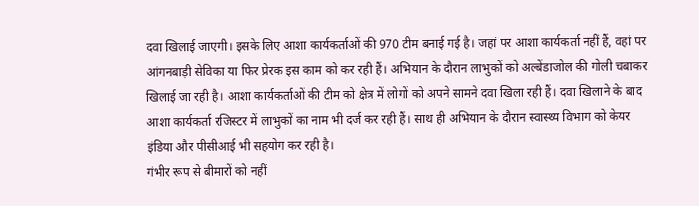दवा खिलाई जाएगी। इसके लिए आशा कार्यकर्ताओं की 970 टीम बनाई गई है। जहां पर आशा कार्यकर्ता नहीं हैं, वहां पर आंगनबाड़ी सेविका या फिर प्रेरक इस काम को कर रही हैं। अभियान के दौरान लाभुकों को अल्बेंडाजोल की गोली चबाकर खिलाई जा रही है। आशा कार्यकर्ताओं की टीम को क्षेत्र में लोगों को अपने सामने दवा खिला रही हैं। दवा खिलाने के बाद आशा कार्यकर्ता रजिस्टर में लाभुकों का नाम भी दर्ज कर रही हैं। साथ ही अभियान के दौरान स्वास्थ्य विभाग को केयर इंडिया और पीसीआई भी सहयोग कर रही है।
गंभीर रूप से बीमारों को नहीं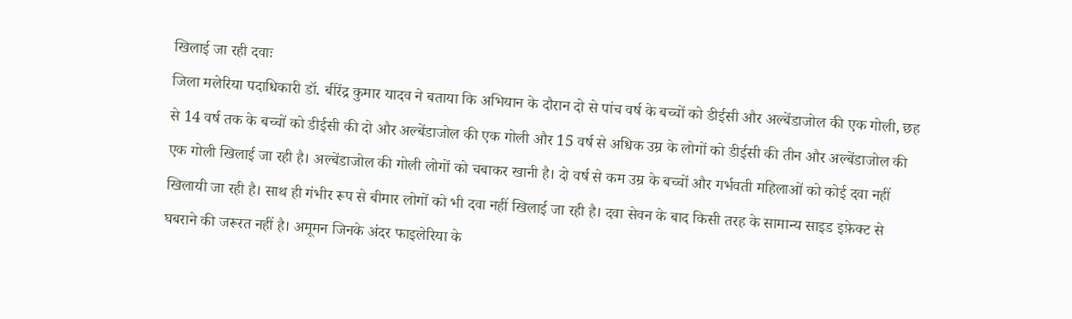खिलाई जा रही दवाः
जिला मलेरिया पदाधिकारी डॉ. बीरेंद्र कुमार यादव ने बताया कि अभियान के दौरान दो से पांच वर्ष के बच्चों को डीईसी और अल्बेंडाजोल की एक गोली, छह से 14 वर्ष तक के बच्चों को डीईसी की दो और अल्बेंडाजोल की एक गोली और 15 वर्ष से अधिक उम्र के लोगों को डीईसी की तीन और अल्बेंडाजोल की एक गोली खिलाई जा रही है। अल्बेंडाजोल की गोली लोगों को चबाकर खानी है। दो वर्ष से कम उम्र के बच्चों और गर्भवती महिलाओं को कोई दवा नहीं खिलायी जा रही है। साथ ही गंभीर रूप से बीमार लोगों को भी दवा नहीं खिलाई जा रही है। दवा सेवन के बाद किसी तरह के सामान्य साइड इफ़ेक्ट से घबराने की जरूरत नहीं है। अमूमन जिनके अंदर फाइलेरिया के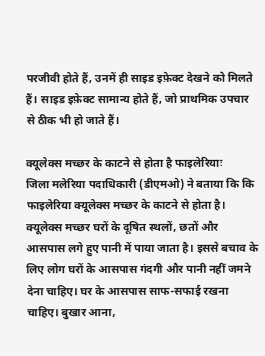परजीवी होते हैं, उनमें ही साइड इफ़ेक्ट देखने को मिलते हैं। साइड इफ़ेक्ट सामान्य होते हैं, जो प्राथमिक उपचार से ठीक भी हो जाते हैं।

क्यूलेक्स मच्छर के काटने से होता है फाइलेरियाः
जिला मलेरिया पदाधिकारी (डीएमओ) ने बताया कि कि फाइलेरिया क्यूलेक्स मच्छर के काटने से होता है। क्यूलेक्स मच्छर घरों के दूषित स्थलों, छतों और आसपास लगे हुए पानी में पाया जाता है। इससे बचाव के लिए लोग घरों के आसपास गंदगी और पानी नहीं जमने देना चाहिए। घर के आसपास साफ-सफाई रखना चाहिए। बुखार आना,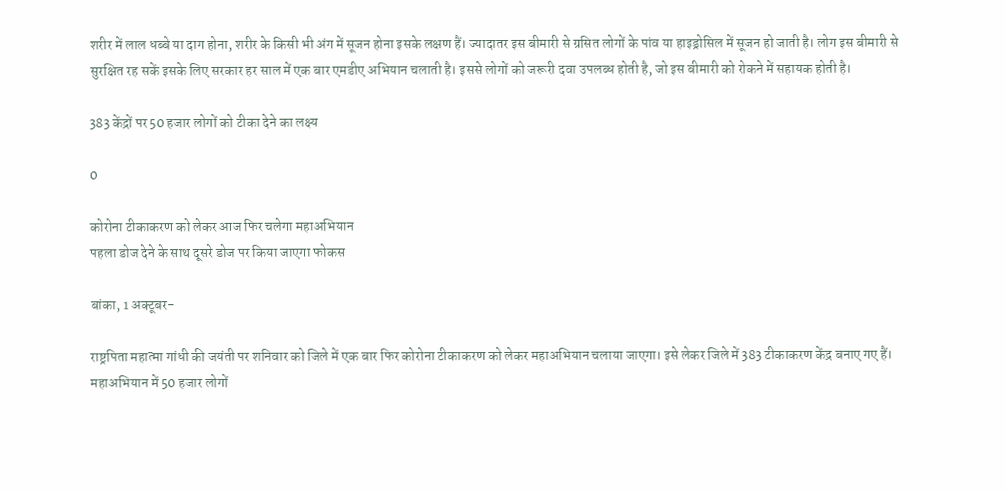शरीर में लाल धब्बे या दाग होना, शरीर के किसी भी अंग में सूजन होना इसके लक्षण हैं। ज्यादातर इस बीमारी से ग्रसित लोगों के पांव या हाइड्रोसिल में सूजन हो जाती है। लोग इस बीमारी से सुरक्षित रह सकें इसके लिए सरकार हर साल में एक बार एमडीए अभियान चलाती है। इससे लोगों को जरूरी दवा उपलब्ध होती है, जो इस बीमारी को रोकने में सहायक होती है।

383 केंद्रों पर 50 हजार लोगों को टीका देने का लक्ष्य

0

कोरोना टीकाकरण को लेकर आज फिर चलेगा महाअभियान
पहला डोज देने के साथ दूसरे डोज पर किया जाएगा फोकस

बांका, 1 अक्टूबर-

राष्ट्रपिता महात्मा गांधी की जयंती पर शनिवार को जिले में एक बार फिर कोरोना टीकाकरण को लेकर महाअभियान चलाया जाएगा। इसे लेकर जिले में 383 टीकाकरण केंद्र बनाए गए हैं। महाअभियान में 50 हजार लोगों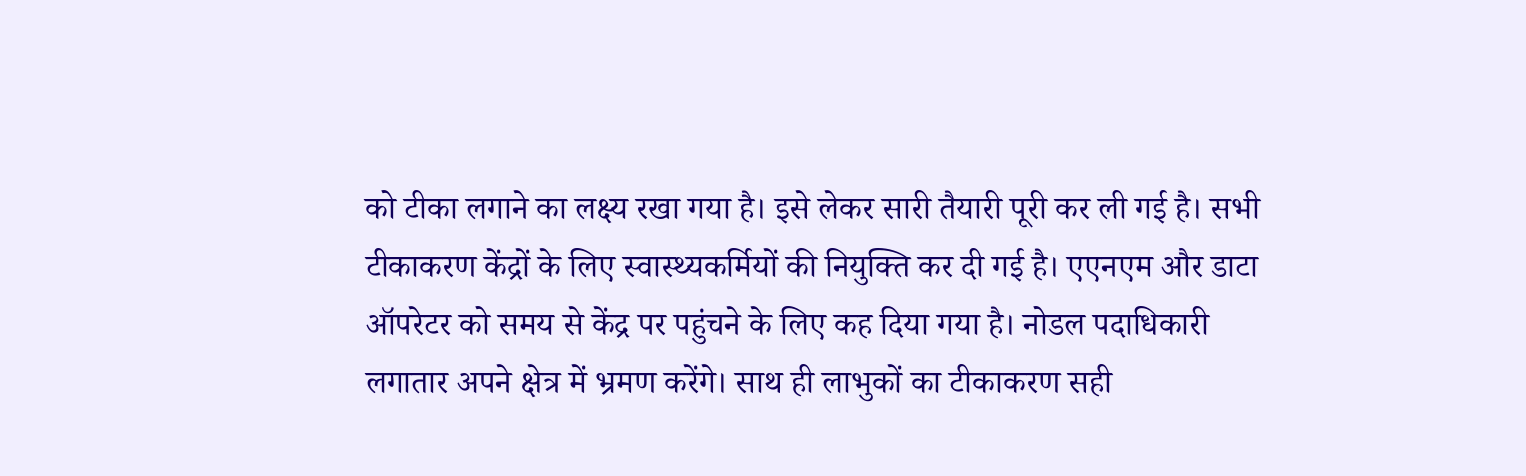को टीका लगाने का लक्ष्य रखा गया है। इसे लेकर सारी तैयारी पूरी कर ली गई है। सभी टीकाकरण केंद्रों के लिए स्वास्थ्यकर्मियों की नियुक्ति कर दी गई है। एएनएम और डाटा ऑपरेटर को समय से केंद्र पर पहुंचने के लिए कह दिया गया है। नोडल पदाधिकारी लगातार अपने क्षेत्र में भ्रमण करेंगे। साथ ही लाभुकों का टीकाकरण सही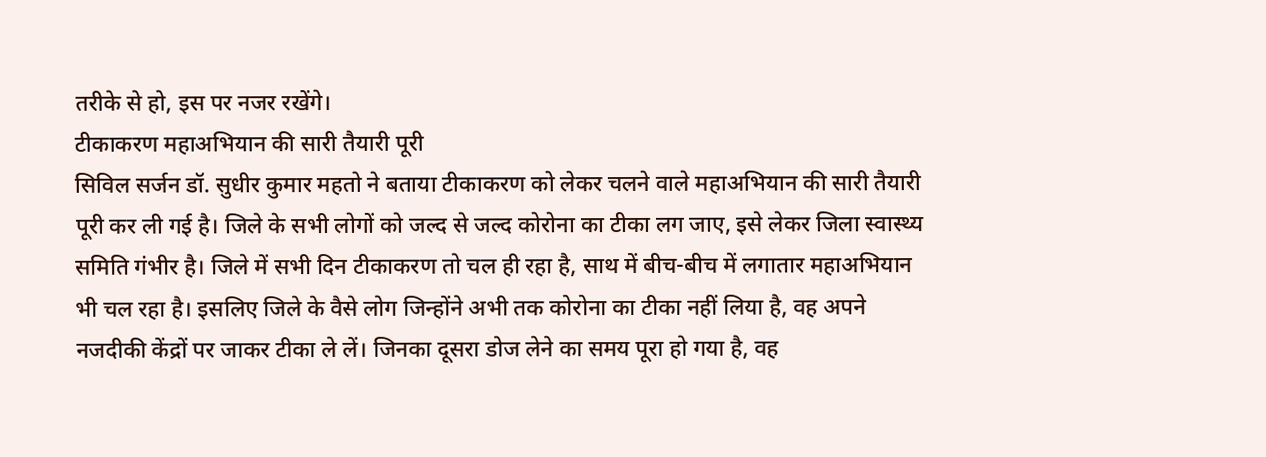तरीके से हो, इस पर नजर रखेंगे।
टीकाकरण महाअभियान की सारी तैयारी पूरी
सिविल सर्जन डॉ. सुधीर कुमार महतो ने बताया टीकाकरण को लेकर चलने वाले महाअभियान की सारी तैयारी पूरी कर ली गई है। जिले के सभी लोगों को जल्द से जल्द कोरोना का टीका लग जाए, इसे लेकर जिला स्वास्थ्य समिति गंभीर है। जिले में सभी दिन टीकाकरण तो चल ही रहा है, साथ में बीच-बीच में लगातार महाअभियान भी चल रहा है। इसलिए जिले के वैसे लोग जिन्होंने अभी तक कोरोना का टीका नहीं लिया है, वह अपने नजदीकी केंद्रों पर जाकर टीका ले लें। जिनका दूसरा डोज लेने का समय पूरा हो गया है, वह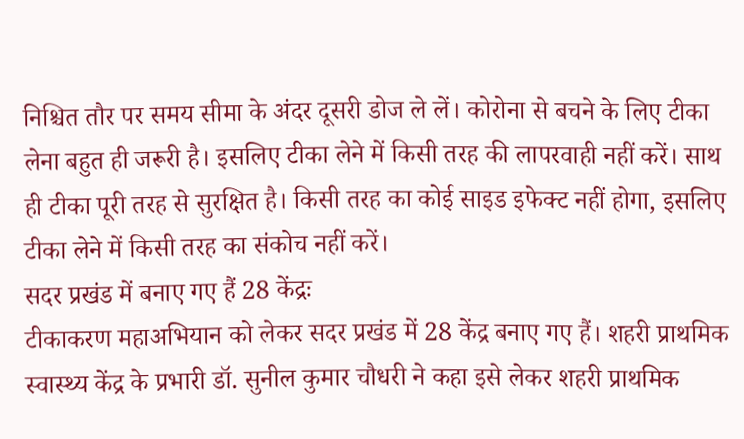निश्चित तौर पर समय सीमा के अंदर दूसरी डोज ले लें। कोरोना से बचने के लिए टीका लेना बहुत ही जरूरी है। इसलिए टीका लेने में किसी तरह की लापरवाही नहीं करें। साथ ही टीका पूरी तरह से सुरक्षित है। किसी तरह का कोई साइड इफेक्ट नहीं होगा, इसलिए टीका लेने में किसी तरह का संकोच नहीं करें।
सदर प्रखंड में बनाए गए हैं 28 केंद्रः
टीकाकरण महाअभियान को लेकर सदर प्रखंड में 28 केंद्र बनाए गए हैं। शहरी प्राथमिक स्वास्थ्य केंद्र के प्रभारी डॉ. सुनील कुमार चौधरी ने कहा इसे लेकर शहरी प्राथमिक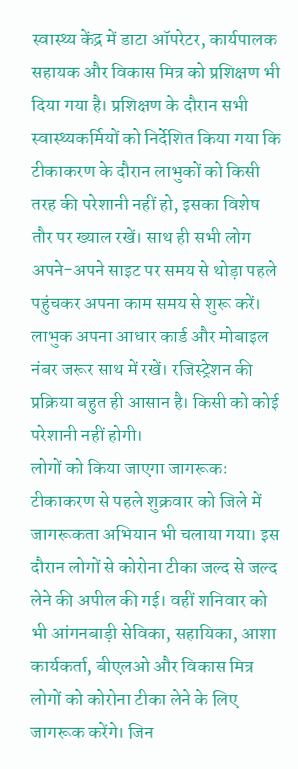स्वास्थ्य केंद्र में डाटा ऑपरेटर, कार्यपालक सहायक और विकास मित्र को प्रशिक्षण भी दिया गया है। प्रशिक्षण के दौरान सभी स्वास्थ्यकर्मियों को निर्देशित किया गया कि टीकाकरण के दौरान लाभुकों को किसी तरह की परेशानी नहीं हो, इसका विशेष तौर पर ख्याल रखें। साथ ही सभी लोग अपने-अपने साइट पर समय से थोड़ा पहले पहुंचकर अपना काम समय से शुरू करें। लाभुक अपना आधार कार्ड और मोबाइल नंबर जरूर साथ में रखें। रजिस्ट्रेशन की प्रक्रिया बहुत ही आसान है। किसी को कोई परेशानी नहीं होगी।
लोगों को किया जाएगा जागरूकः
टीकाकरण से पहले शुक्रवार को जिले में जागरूकता अभियान भी चलाया गया। इस दौरान लोगों से कोरोना टीका जल्द से जल्द लेने की अपील की गई। वहीं शनिवार को भी आंगनबाड़ी सेविका, सहायिका, आशा कार्यकर्ता, बीएलओ और विकास मित्र लोगों को कोरोना टीका लेने के लिए जागरूक करेंगे। जिन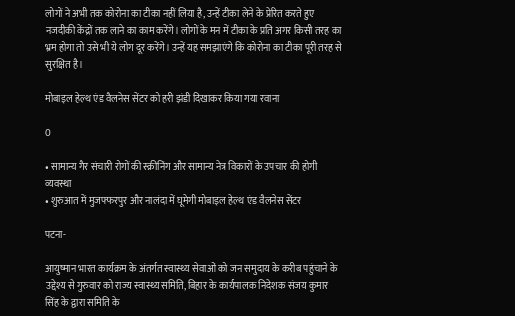लोगों ने अभी तक कोरोना का टीका नहीं लिया है, उन्हें टीका लेने के प्रेरित करते हुए नजदीकी केंद्रों तक लाने का काम करेंगे। लोगों के मन में टीका के प्रति अगर किसी तरह का भ्रम होगा तो उसे भी ये लोग दूर करेंगे। उन्हें यह समझाएंगे कि कोरोना का टीका पूरी तरह से सुरक्षित है।

मोबाइल हेल्थ एंड वैलनेस सेंटर को हरी झंडी दिखाकर किया गया रवाना

0

• सामान्य गैर संचारी रोगों की स्क्रीनिंग और सामान्य नेत्र विकारों के उपचार की होगी व्यवस्था
• शुरुआत में मुजफ्फरपुर और नालंदा में घूमेगी मोबाइल हेल्थ एंड वैलनेस सेंटर

पटना-

आयुष्मान भारत कार्यक्रम के अंतर्गत स्वास्थ्य सेवाओं को जन समुदाय के करीब पहुंचाने के उद्देश्य से गुरुवार को राज्य स्वास्थ्य समिति, बिहार के कार्यपालक निदेशक संजय कुमार सिंह के द्वारा समिति के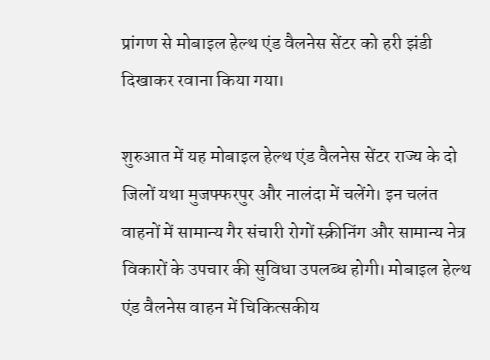प्रांगण से मोबाइल हेल्थ एंड वैलनेस सेंटर को हरी झंडी दिखाकर रवाना किया गया।

शुरुआत में यह मोबाइल हेल्थ एंड वैलनेस सेंटर राज्य के दो जिलों यथा मुजफ्फरपुर और नालंदा में चलेंगे। इन चलंत वाहनों में सामान्य गैर संचारी रोगों स्क्रीनिंग और सामान्य नेत्र विकारों के उपचार की सुविधा उपलब्ध होगी। मोबाइल हेल्थ एंड वैलनेस वाहन में चिकित्सकीय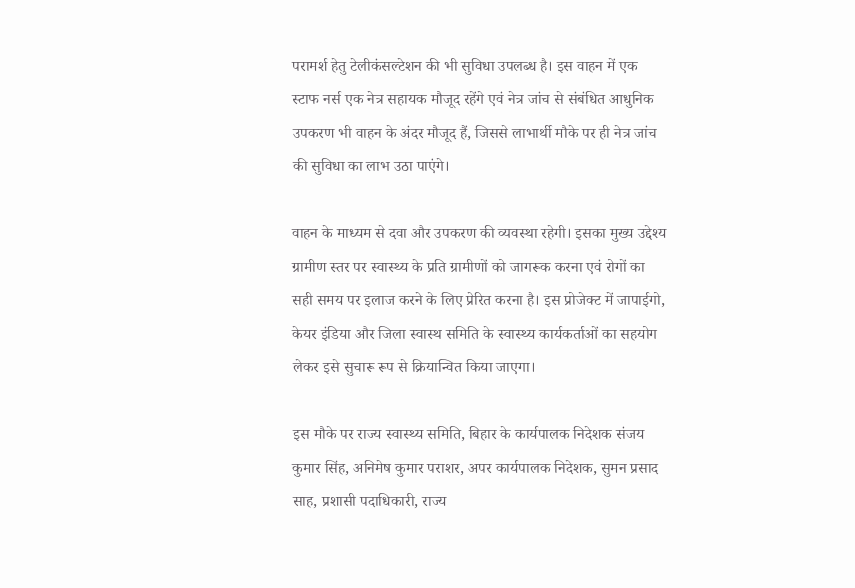परामर्श हेतु टेलीकंसल्टेशन की भी सुविधा उपलब्ध है। इस वाहन में एक स्टाफ नर्स एक नेत्र सहायक मौजूद रहेंगे एवं नेत्र जांच से संबंधित आधुनिक उपकरण भी वाहन के अंदर मौजूद हैं, जिससे लाभार्थी मौके पर ही नेत्र जांच की सुविधा का लाभ उठा पाएंगे।

वाहन के माध्यम से दवा और उपकरण की व्यवस्था रहेगी। इसका मुख्य उद्देश्य ग्रामीण स्तर पर स्वास्थ्य के प्रति ग्रामीणों को जागरूक करना एवं रोगों का सही समय पर इलाज करने के लिए प्रेरित करना है। इस प्रोजेक्ट में जापाईगो, केयर इंडिया और जिला स्वास्थ समिति के स्वास्थ्य कार्यकर्ताओं का सहयोग लेकर इसे सुचारू रूप से क्रियान्वित किया जाएगा।

इस मौके पर राज्य स्वास्थ्य समिति, बिहार के कार्यपालक निदेशक संजय कुमार सिंह, अनिमेष कुमार पराशर, अपर कार्यपालक निदेशक, सुमन प्रसाद साह, प्रशासी पदाधिकारी, राज्य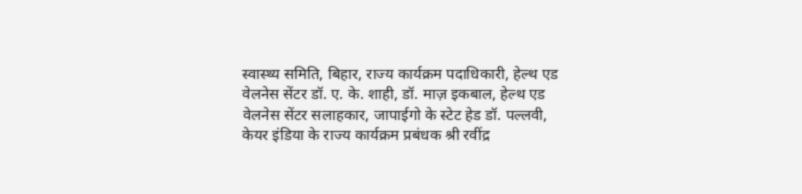स्वास्थ्य समिति, बिहार, राज्य कार्यक्रम पदाधिकारी, हेल्थ एड वेलनेस सेंटर डॉ. ए. के. शाही, डॉ. माज़ इकबाल, हेल्थ एड वेलनेस सेंटर सलाहकार, जापाईगो के स्टेट हेड डॉ. पल्लवी, केयर इंडिया के राज्य कार्यक्रम प्रबंधक श्री रवींद्र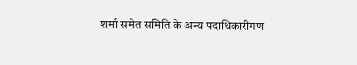शर्मा समेत समिति के अन्य पदाधिकारीगण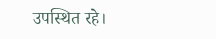उपस्थित रहे।